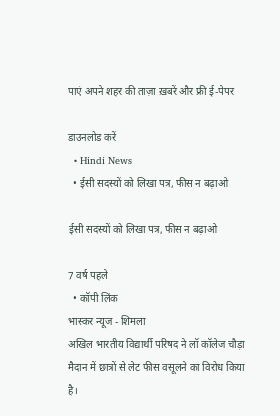पाएं अपने शहर की ताज़ा ख़बरें और फ्री ई-पेपर

डाउनलोड करें
  • Hindi News
  • ईसी सदस्यों को लिखा पत्र, फीस न बढ़ाओ

ईसी सदस्यों को लिखा पत्र, फीस न बढ़ाओ

7 वर्ष पहले
  • कॉपी लिंक
भास्कर न्यूज - शिमला
अखिल भारतीय विद्यार्थी परिषद ने लॉ कॉलेज चौड़ा मैदान में छात्रों से लेट फीस वसूलने का विरोध किया है।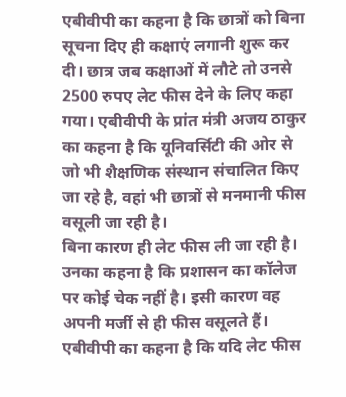एबीवीपी का कहना है कि छात्रों को बिना सूचना दिए ही कक्षाएं लगानी शुरू कर दी। छात्र जब कक्षाओं में लौटे तो उनसे 2500 रुपए लेट फीस देने के लिए कहा गया। एबीवीपी के प्रांत मंत्री अजय ठाकुर का कहना है कि यूनिवर्सिटी की ओर से जो भी शैक्षणिक संस्थान संचालित किए जा रहे है, वहां भी छात्रों से मनमानी फीस वसूली जा रही है।
बिना कारण ही लेट फीस ली जा रही है। उनका कहना है कि प्रशासन का कॉलेज पर कोई चेक नहीं है। इसी कारण वह अपनी मर्जी से ही फीस वसूलते हैं। एबीवीपी का कहना है कि यदि लेट फीस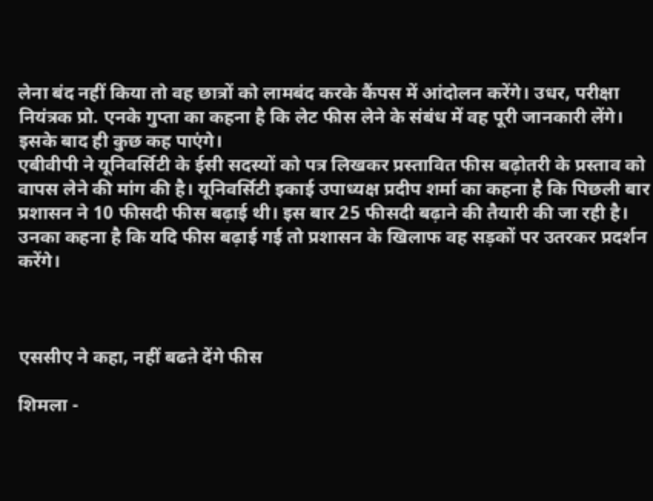लेना बंद नहीं किया तो वह छात्रों को लामबंद करके कैंपस में आंदोलन करेंगे। उधर, परीक्षा नियंत्रक प्रो. एनके गुप्ता का कहना है कि लेट फीस लेने के संबंध में वह पूरी जानकारी लेंगे। इसके बाद ही कुछ कह पाएंगे।
एबीवीपी ने यूनिवर्सिटी के ईसी सदस्यों को पत्र लिखकर प्रस्तावित फीस बढ़ोतरी के प्रस्ताव को वापस लेने की मांग की है। यूनिवर्सिटी इकाई उपाध्यक्ष प्रदीप शर्मा का कहना है कि पिछली बार प्रशासन ने 10 फीसदी फीस बढ़ाई थी। इस बार 25 फीसदी बढ़ाने की तैयारी की जा रही है। उनका कहना है कि यदि फीस बढ़ाई गई तो प्रशासन के खिलाफ वह सड़कों पर उतरकर प्रदर्शन करेंगे।



एससीए ने कहा, नहीं बढऩे देंगे फीस

शिमला -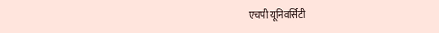एचपी यूनिवर्सिटी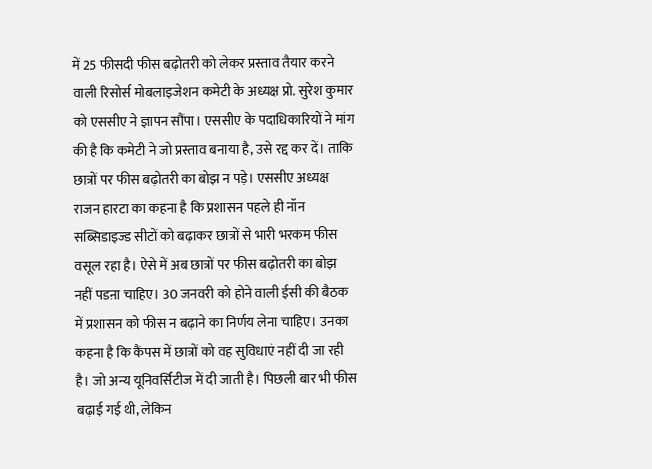में 25 फीसदी फीस बढ़ोतरी को लेकर प्रस्ताव तैयार करने वाली रिसोर्स मोबलाइजेशन कमेटी के अध्यक्ष प्रो. सुरेश कुमार को एससीए ने ज्ञापन सौंपा। एससीए के पदाधिकारियों ने मांग की है कि कमेटी ने जो प्रस्ताव बनाया है, उसे रद्द कर दें। ताकि छात्रों पर फीस बढ़ोतरी का बोझ न पड़े। एससीए अध्यक्ष राजन हारटा का कहना है कि प्रशासन पहले ही नॉन सब्सिडाइज्ड सीटों को बढ़ाकर छात्रों से भारी भरकम फीस वसूल रहा है। ऐसे में अब छात्रों पर फीस बढ़ोतरी का बोझ नहीं पडऩा चाहिए। 30 जनवरी को होने वाली ईसी की बैठक में प्रशासन को फीस न बढ़ाने का निर्णय लेना चाहिए। उनका कहना है कि कैंपस में छात्रों को वह सुविधाएं नहीं दी जा रही है। जो अन्य यूनिवर्सिटीज में दी जाती है। पिछली बार भी फीस बढ़ाई गई थी, लेकिन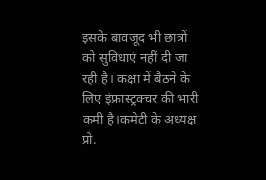इसके बावजूद भी छात्रों को सुविधाएं नहीं दी जा रही है। कक्षा में बैठने के लिए इंफ्रास्ट्रक्चर की भारी कमी है।कमेटी के अध्यक्ष प्रो.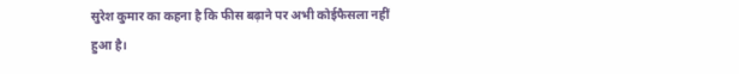सुरेश कुमार का कहना है कि फीस बढ़ाने पर अभी कोईफैसला नहीं हुआ है।